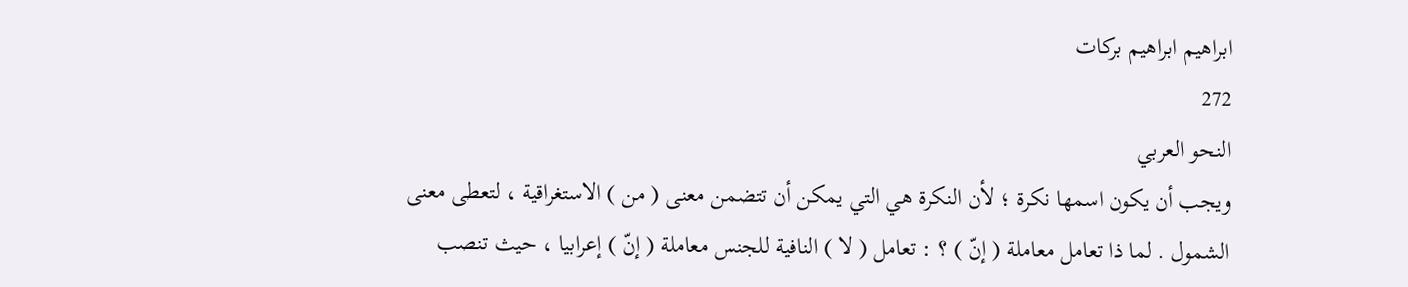ابراهيم ابراهيم بركات
272
النحو العربي
ويجب أن يكون اسمها نكرة ؛ لأن النكرة هي التي يمكن أن تتضمن معنى ( من ) الاستغراقية ، لتعطى معنى الشمول . لما ذا تعامل معاملة ( إنّ ) ؟ : تعامل ( لا ) النافية للجنس معاملة ( إنّ ) إعرابيا ، حيث تنصب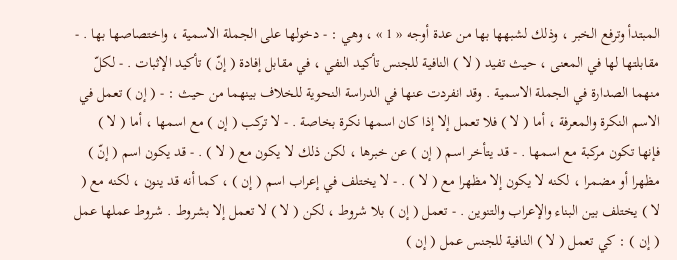المبتدأ وترفع الخبر ، وذلك لشبهها بها من عدة أوجه « 1 » ، وهي : - دخولها على الجملة الاسمية ، واختصاصها بها . - مقابلتها لها في المعنى ، حيث تفيد ( لا ) النافية للجنس تأكيد النفي ، في مقابل إفادة ( إنّ ) تأكيد الإثبات . - لكلّ منهما الصدارة في الجملة الاسمية . وقد انفردت عنها في الدراسة النحوية للخلاف بينهما من حيث : - ( إن ) تعمل في الاسم النكرة والمعرفة ، أما ( لا ) فلا تعمل إلا إذا كان اسمها نكرة بخاصة . - لا تركب ( إن ) مع اسمها ، أما ( لا ) فإنها تكون مركبة مع اسمها . - قد يتأخر اسم ( إن ) عن خبرها ، لكن ذلك لا يكون مع ( لا ) . - قد يكون اسم ( إنّ ) مظهرا أو مضمرا ، لكنه لا يكون إلا مظهرا مع ( لا ) . - لا يختلف في إعراب اسم ( إن ) ، كما أنه قد ينون ، لكنه مع ( لا ) يختلف بين البناء والإعراب والتنوين . - تعمل ( إن ) بلا شروط ، لكن ( لا ) لا تعمل إلا بشروط . شروط عملها عمل ( إن ) : كي تعمل ( لا ) النافية للجنس عمل ( إن )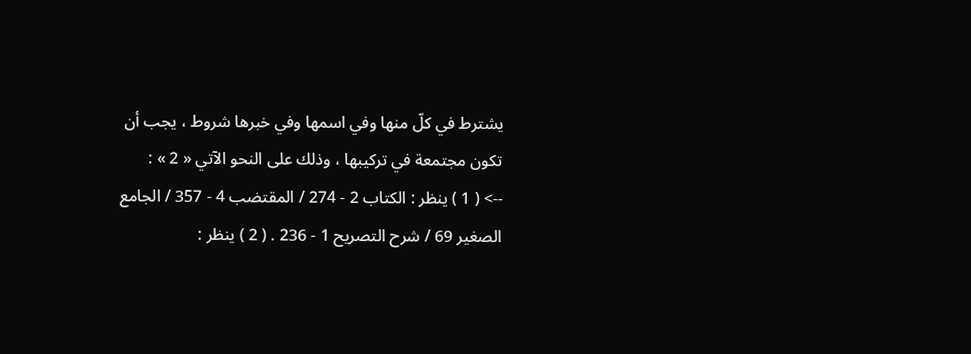يشترط في كلّ منها وفي اسمها وفي خبرها شروط ، يجب أن تكون مجتمعة في تركيبها ، وذلك على النحو الآتي « 2 » :
--> ( 1 ) ينظر : الكتاب 2 - 274 / المقتضب 4 - 357 / الجامع الصغير 69 / شرح التصريح 1 - 236 . ( 2 ) ينظر :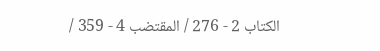الكتاب 2 - 276 / المقتضب 4 - 359 /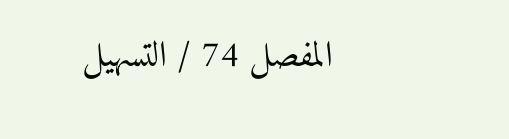المفصل 74 / التسهيل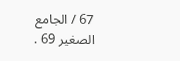67 / الجامع الصغير 69 .